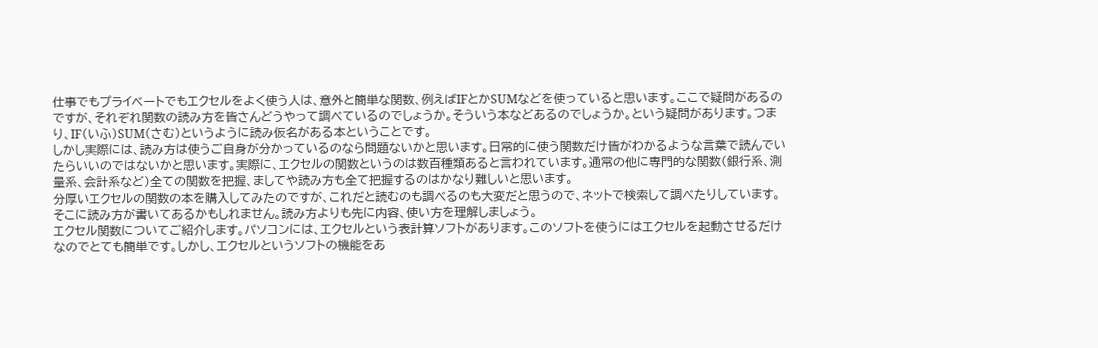仕事でもプライベートでもエクセルをよく使う人は、意外と簡単な関数、例えばIFとかSUMなどを使っていると思います。ここで疑問があるのですが、それぞれ関数の読み方を皆さんどうやって調べているのでしょうか。そういう本などあるのでしょうか。という疑問があります。つまり、IF(いふ)SUM(さむ)というように読み仮名がある本ということです。
しかし実際には、読み方は使うご自身が分かっているのなら問題ないかと思います。日常的に使う関数だけ皆がわかるような言葉で読んでいたらいいのではないかと思います。実際に、エクセルの関数というのは数百種類あると言われています。通常の他に専門的な関数(銀行系、測量系、会計系など)全ての関数を把握、ましてや読み方も全て把握するのはかなり難しいと思います。
分厚いエクセルの関数の本を購入してみたのですが、これだと読むのも調べるのも大変だと思うので、ネットで検索して調べたりしています。そこに読み方が書いてあるかもしれません。読み方よりも先に内容、使い方を理解しましょう。
エクセル関数についてご紹介します。パソコンには、エクセルという表計算ソフトがあります。このソフトを使うにはエクセルを起動させるだけなのでとても簡単です。しかし、エクセルというソフトの機能をあ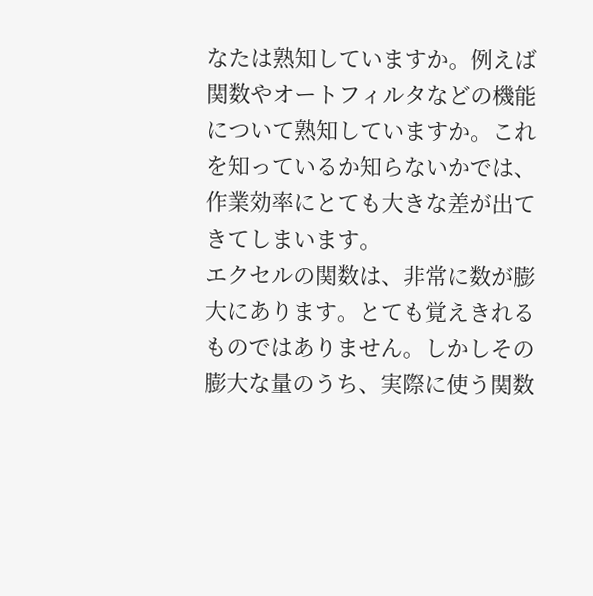なたは熟知していますか。例えば関数やオートフィルタなどの機能について熟知していますか。これを知っているか知らないかでは、作業効率にとても大きな差が出てきてしまいます。
エクセルの関数は、非常に数が膨大にあります。とても覚えきれるものではありません。しかしその膨大な量のうち、実際に使う関数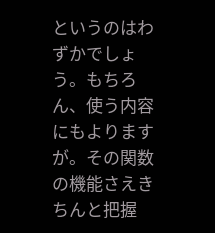というのはわずかでしょう。もちろん、使う内容にもよりますが。その関数の機能さえきちんと把握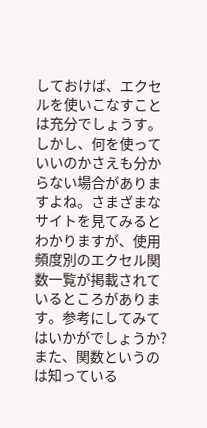しておけば、エクセルを使いこなすことは充分でしょうす。しかし、何を使っていいのかさえも分からない場合がありますよね。さまざまなサイトを見てみるとわかりますが、使用頻度別のエクセル関数一覧が掲載されているところがあります。参考にしてみてはいかがでしょうか?
また、関数というのは知っている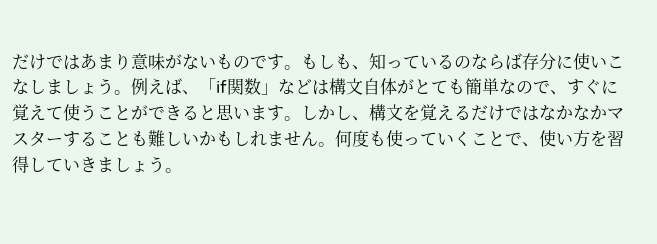だけではあまり意味がないものです。もしも、知っているのならば存分に使いこなしましょう。例えば、「if関数」などは構文自体がとても簡単なので、すぐに覚えて使うことができると思います。しかし、構文を覚えるだけではなかなかマスターすることも難しいかもしれません。何度も使っていくことで、使い方を習得していきましょう。